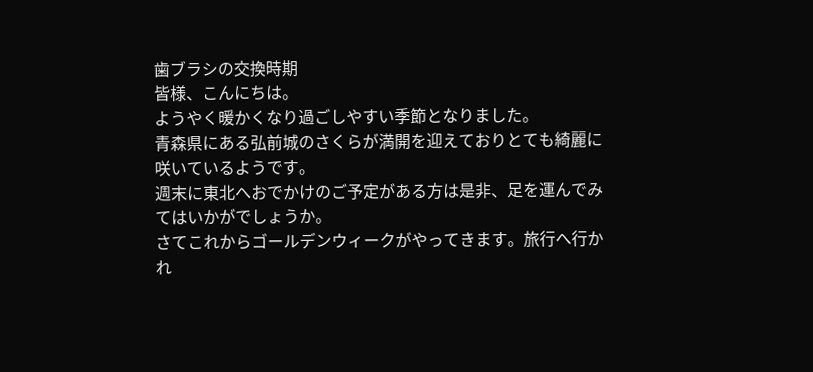歯ブラシの交換時期
皆様、こんにちは。
ようやく暖かくなり過ごしやすい季節となりました。
青森県にある弘前城のさくらが満開を迎えておりとても綺麗に咲いているようです。
週末に東北へおでかけのご予定がある方は是非、足を運んでみてはいかがでしょうか。
さてこれからゴールデンウィークがやってきます。旅行へ行かれ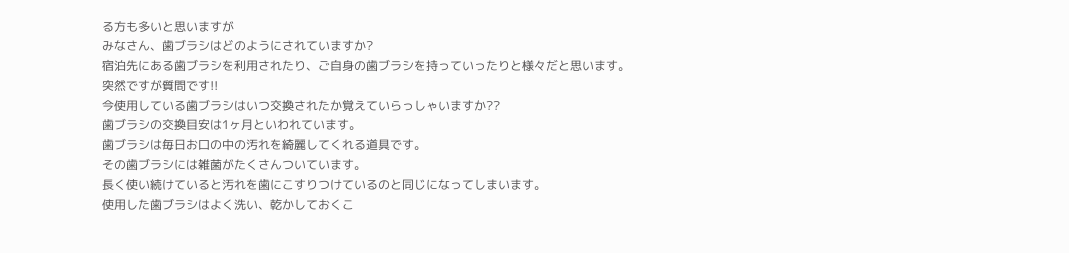る方も多いと思いますが
みなさん、歯ブラシはどのようにされていますか?
宿泊先にある歯ブラシを利用されたり、ご自身の歯ブラシを持っていったりと様々だと思います。
突然ですが質問です!!
今使用している歯ブラシはいつ交換されたか覚えていらっしゃいますか??
歯ブラシの交換目安は1ヶ月といわれています。
歯ブラシは毎日お口の中の汚れを綺麗してくれる道具です。
その歯ブラシには雑菌がたくさんついています。
長く使い続けていると汚れを歯にこすりつけているのと同じになってしまいます。
使用した歯ブラシはよく洗い、乾かしておくこ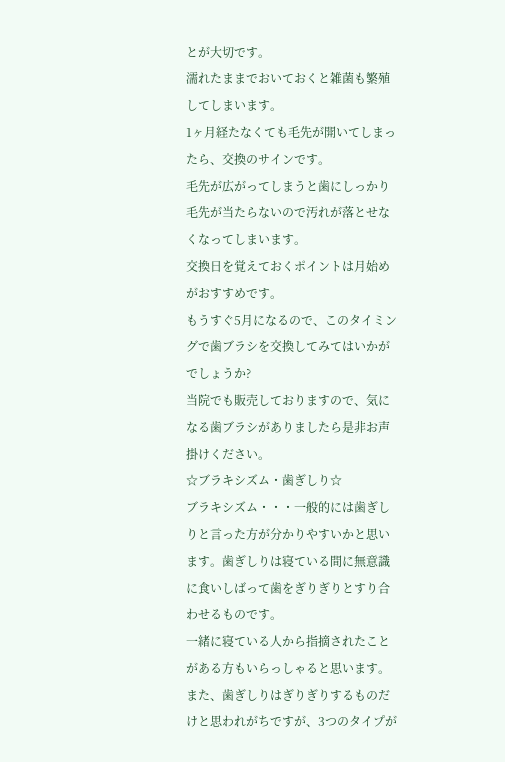とが大切です。
濡れたままでおいておくと雑菌も繁殖してしまいます。
1ヶ月経たなくても毛先が開いてしまったら、交換のサインです。
毛先が広がってしまうと歯にしっかり毛先が当たらないので汚れが落とせなくなってしまいます。
交換日を覚えておくポイントは月始めがおすすめです。
もうすぐ5月になるので、このタイミングで歯ブラシを交換してみてはいかがでしょうか?
当院でも販売しておりますので、気になる歯ブラシがありましたら是非お声掛けください。
☆ブラキシズム・歯ぎしり☆
ブラキシズム・・・一般的には歯ぎしりと言った方が分かりやすいかと思います。歯ぎしりは寝ている間に無意識に食いしばって歯をぎりぎりとすり合わせるものです。
一緒に寝ている人から指摘されたことがある方もいらっしゃると思います。
また、歯ぎしりはぎりぎりするものだけと思われがちですが、3つのタイプが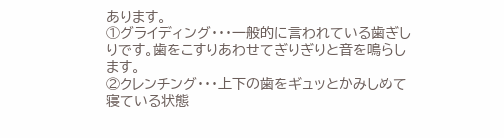あります。
①グライディング・・・一般的に言われている歯ぎしりです。歯をこすりあわせてぎりぎりと音を鳴らします。
②クレンチング・・・上下の歯をギュッとかみしめて寝ている状態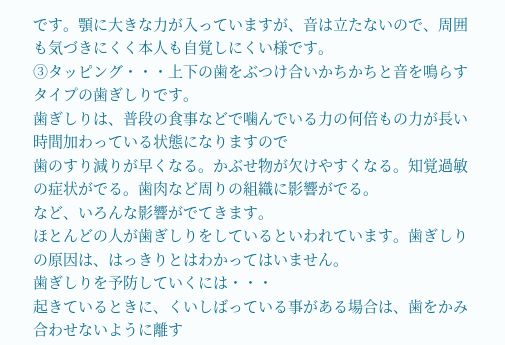です。顎に大きな力が入っていますが、音は立たないので、周囲も気づきにくく本人も自覚しにくい様です。
③タッピング・・・上下の歯をぶつけ合いかちかちと音を鳴らすタイプの歯ぎしりです。
歯ぎしりは、普段の食事などで噛んでいる力の何倍もの力が長い時間加わっている状態になりますので
歯のすり減りが早くなる。かぶせ物が欠けやすくなる。知覚過敏の症状がでる。歯肉など周りの組織に影響がでる。
など、いろんな影響がでてきます。
ほとんどの人が歯ぎしりをしているといわれています。歯ぎしりの原因は、はっきりとはわかってはいません。
歯ぎしりを予防していくには・・・
起きているときに、くいしばっている事がある場合は、歯をかみ合わせないように離す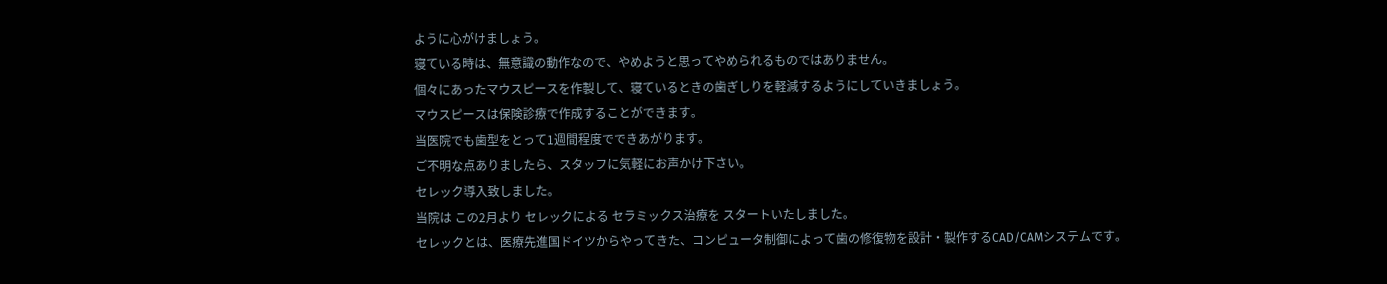ように心がけましょう。
寝ている時は、無意識の動作なので、やめようと思ってやめられるものではありません。
個々にあったマウスピースを作製して、寝ているときの歯ぎしりを軽減するようにしていきましょう。
マウスピースは保険診療で作成することができます。
当医院でも歯型をとって1週間程度でできあがります。
ご不明な点ありましたら、スタッフに気軽にお声かけ下さい。
セレック導入致しました。
当院は この2月より セレックによる セラミックス治療を スタートいたしました。
セレックとは、医療先進国ドイツからやってきた、コンピュータ制御によって歯の修復物を設計・製作するCAD/CAMシステムです。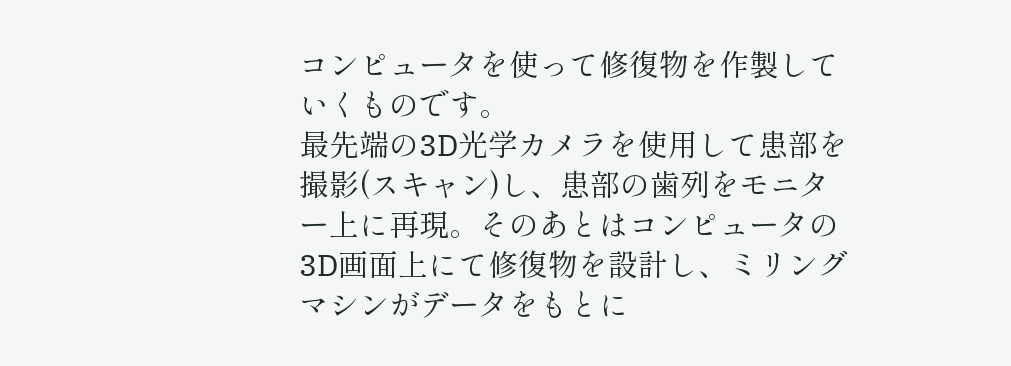コンピュータを使って修復物を作製していくものです。
最先端の3D光学カメラを使用して患部を撮影(スキャン)し、患部の歯列をモニター上に再現。そのあとはコンピュータの3D画面上にて修復物を設計し、ミリングマシンがデータをもとに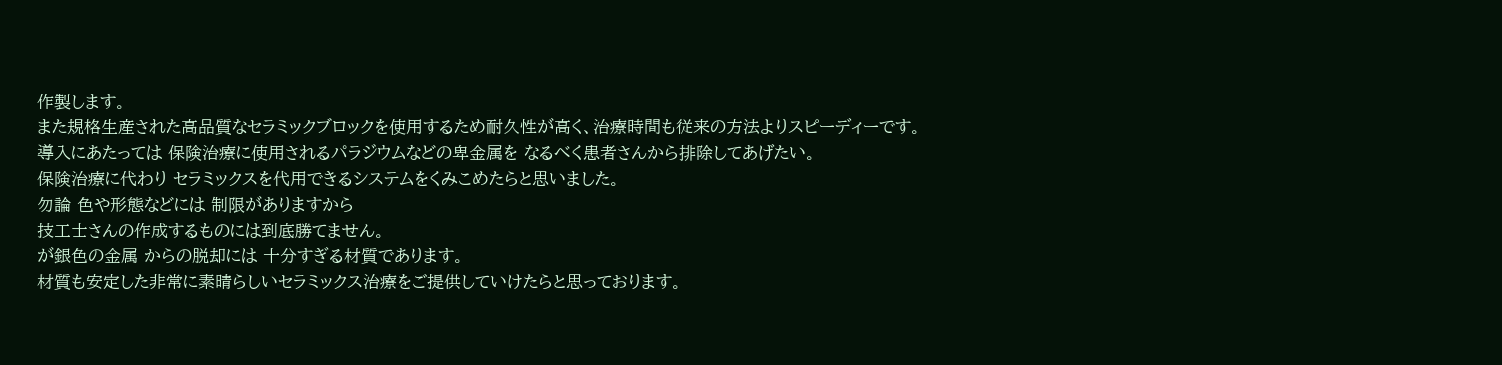作製します。
また規格生産された高品質なセラミックブロックを使用するため耐久性が高く、治療時間も従来の方法よりスピーディーです。
導入にあたっては 保険治療に使用されるパラジウムなどの卑金属を なるべく患者さんから排除してあげたい。
保険治療に代わり セラミックスを代用できるシステムをくみこめたらと思いました。
勿論 色や形態などには 制限がありますから
技工士さんの作成するものには到底勝てません。
が銀色の金属 からの脱却には 十分すぎる材質であります。
材質も安定した非常に素晴らしいセラミックス治療をご提供していけたらと思っております。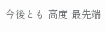今後とも 高度 最先端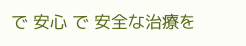で 安心 で 安全な治療を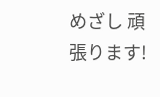めざし 頑張ります!